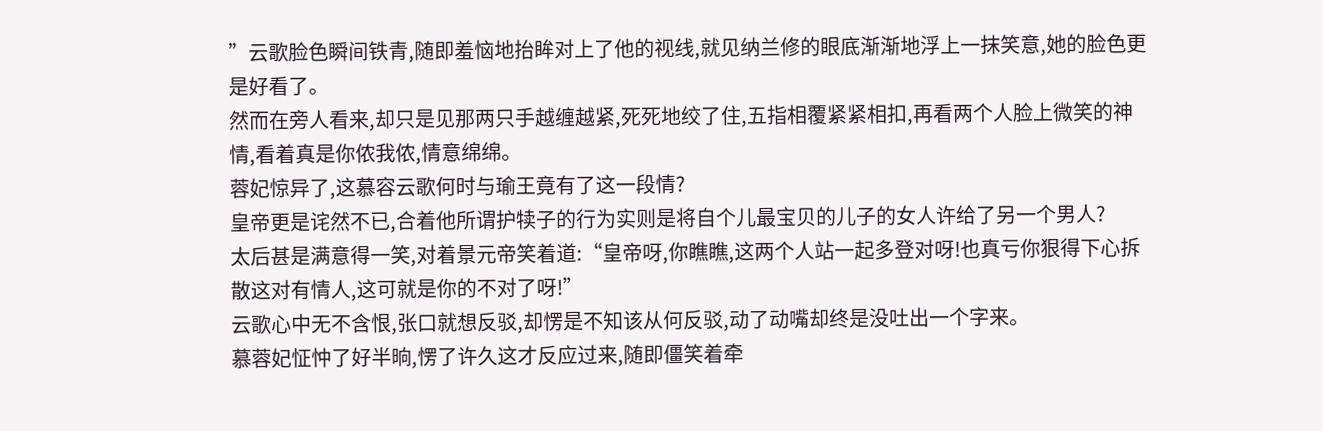”云歌脸色瞬间铁青,随即羞恼地抬眸对上了他的视线,就见纳兰修的眼底渐渐地浮上一抹笑意,她的脸色更是好看了。
然而在旁人看来,却只是见那两只手越缠越紧,死死地绞了住,五指相覆紧紧相扣,再看两个人脸上微笑的神情,看着真是你侬我侬,情意绵绵。
蓉妃惊异了,这慕容云歌何时与瑜王竟有了这一段情?
皇帝更是诧然不已,合着他所谓护犊子的行为实则是将自个儿最宝贝的儿子的女人许给了另一个男人?
太后甚是满意得一笑,对着景元帝笑着道:“皇帝呀,你瞧瞧,这两个人站一起多登对呀!也真亏你狠得下心拆散这对有情人,这可就是你的不对了呀!”
云歌心中无不含恨,张口就想反驳,却愣是不知该从何反驳,动了动嘴却终是没吐出一个字来。
慕蓉妃怔忡了好半晌,愣了许久这才反应过来,随即僵笑着牵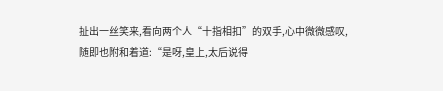扯出一丝笑来,看向两个人“十指相扣”的双手,心中微微感叹,随即也附和着道:“是呀,皇上,太后说得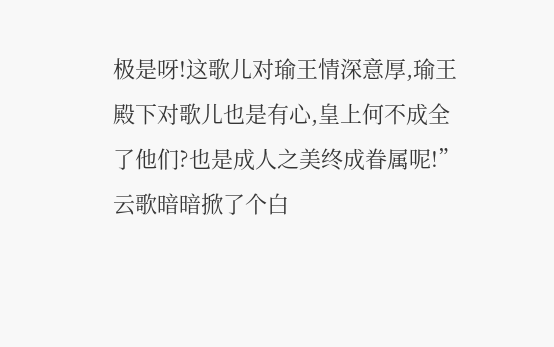极是呀!这歌儿对瑜王情深意厚,瑜王殿下对歌儿也是有心,皇上何不成全了他们?也是成人之美终成眷属呢!”
云歌暗暗掀了个白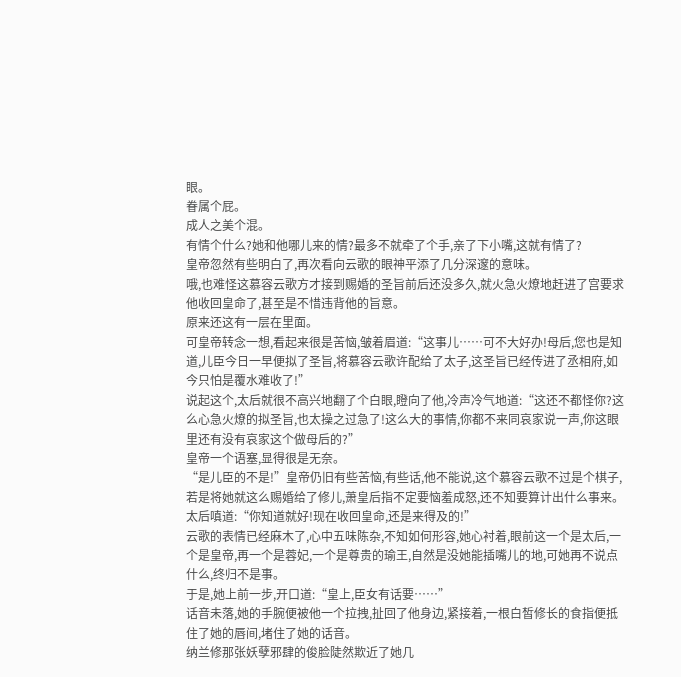眼。
眷属个屁。
成人之美个混。
有情个什么?她和他哪儿来的情?最多不就牵了个手,亲了下小嘴,这就有情了?
皇帝忽然有些明白了,再次看向云歌的眼神平添了几分深邃的意味。
哦,也难怪这慕容云歌方才接到赐婚的圣旨前后还没多久,就火急火燎地赶进了宫要求他收回皇命了,甚至是不惜违背他的旨意。
原来还这有一层在里面。
可皇帝转念一想,看起来很是苦恼,皱着眉道:“这事儿……可不大好办!母后,您也是知道,儿臣今日一早便拟了圣旨,将慕容云歌许配给了太子,这圣旨已经传进了丞相府,如今只怕是覆水难收了!”
说起这个,太后就很不高兴地翻了个白眼,瞪向了他,冷声冷气地道:“这还不都怪你?这么心急火燎的拟圣旨,也太操之过急了!这么大的事情,你都不来同哀家说一声,你这眼里还有没有哀家这个做母后的?”
皇帝一个语塞,显得很是无奈。
“是儿臣的不是!”皇帝仍旧有些苦恼,有些话,他不能说,这个慕容云歌不过是个棋子,若是将她就这么赐婚给了修儿,萧皇后指不定要恼羞成怒,还不知要算计出什么事来。
太后嗔道:“你知道就好!现在收回皇命,还是来得及的!”
云歌的表情已经麻木了,心中五味陈杂,不知如何形容,她心衬着,眼前这一个是太后,一个是皇帝,再一个是蓉妃,一个是尊贵的瑜王,自然是没她能插嘴儿的地,可她再不说点什么,终归不是事。
于是,她上前一步,开口道:“皇上,臣女有话要……”
话音未落,她的手腕便被他一个拉拽,扯回了他身边,紧接着,一根白皙修长的食指便抵住了她的唇间,堵住了她的话音。
纳兰修那张妖孽邪肆的俊脸陡然欺近了她几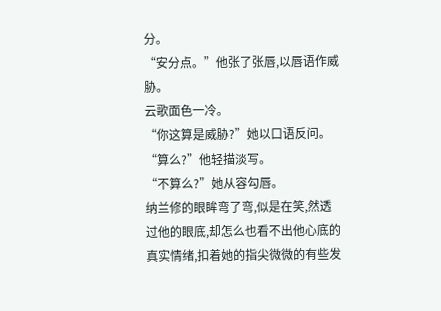分。
“安分点。”他张了张唇,以唇语作威胁。
云歌面色一冷。
“你这算是威胁?”她以口语反问。
“算么?”他轻描淡写。
“不算么?”她从容勾唇。
纳兰修的眼眸弯了弯,似是在笑,然透过他的眼底,却怎么也看不出他心底的真实情绪,扣着她的指尖微微的有些发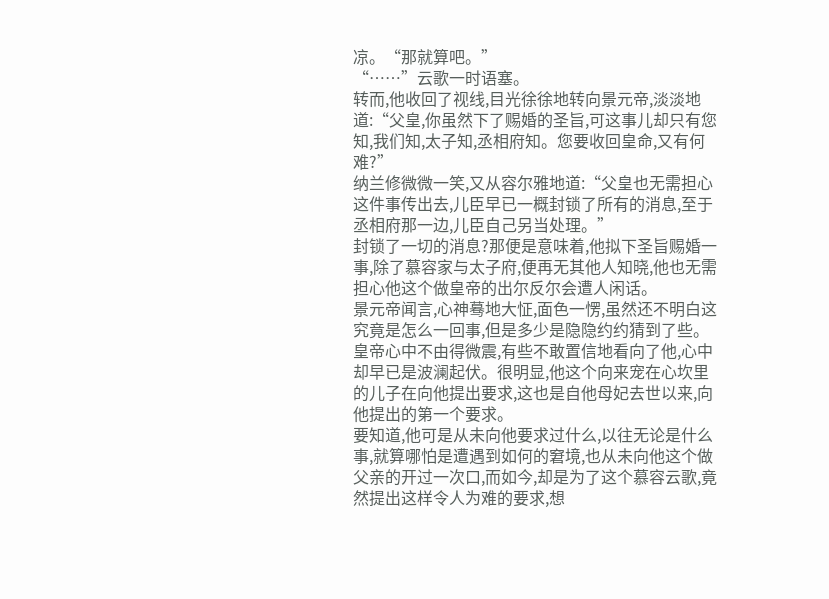凉。“那就算吧。”
“……”云歌一时语塞。
转而,他收回了视线,目光徐徐地转向景元帝,淡淡地道:“父皇,你虽然下了赐婚的圣旨,可这事儿却只有您知,我们知,太子知,丞相府知。您要收回皇命,又有何难?”
纳兰修微微一笑,又从容尔雅地道:“父皇也无需担心这件事传出去,儿臣早已一概封锁了所有的消息,至于丞相府那一边,儿臣自己另当处理。”
封锁了一切的消息?那便是意味着,他拟下圣旨赐婚一事,除了慕容家与太子府,便再无其他人知晓,他也无需担心他这个做皇帝的出尔反尔会遭人闲话。
景元帝闻言,心神蓦地大怔,面色一愣,虽然还不明白这究竟是怎么一回事,但是多少是隐隐约约猜到了些。
皇帝心中不由得微震,有些不敢置信地看向了他,心中却早已是波澜起伏。很明显,他这个向来宠在心坎里的儿子在向他提出要求,这也是自他母妃去世以来,向他提出的第一个要求。
要知道,他可是从未向他要求过什么,以往无论是什么事,就算哪怕是遭遇到如何的窘境,也从未向他这个做父亲的开过一次口,而如今,却是为了这个慕容云歌,竟然提出这样令人为难的要求,想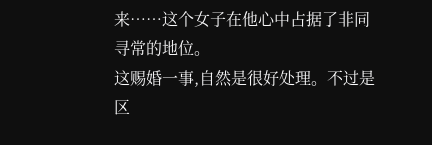来……这个女子在他心中占据了非同寻常的地位。
这赐婚一事,自然是很好处理。不过是区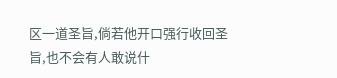区一道圣旨,倘若他开口强行收回圣旨,也不会有人敢说什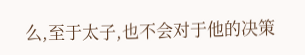么,至于太子,也不会对于他的决策